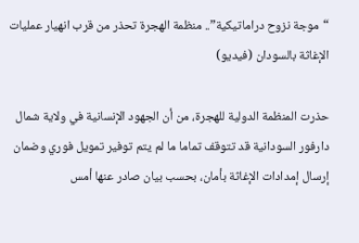“موجة نزوح دراماتيكية”.. منظمة الهجرة تحذر من قرب انهيار عمليات الإغاثة بالسودان (فيديو)

حذرت المنظمة الدولية للهجرة، من أن الجهود الإنسانية في ولاية شمال دارفور السودانية قد تتوقف تماما ما لم يتم توفير تمويل فوري وضمان إرسال إمدادات الإغاثة بأمان، بحسب بيان صادر عنها أمس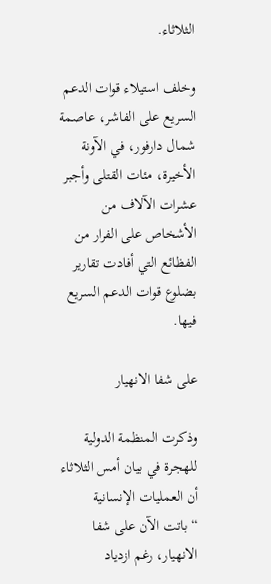الثلاثاء.

وخلف استيلاء قوات الدعم السريع على الفاشر، عاصمة شمال دارفور، في الآونة الأخيرة، مئات القتلى وأجبر عشرات الآلاف من الأشخاص على الفرار من الفظائع التي أفادت تقارير بضلوع قوات الدعم السريع فيها.

على شفا الانهيار

وذكرت المنظمة الدولية للهجرة في بيان أمس الثلاثاء أن العمليات الإنسانية “باتت الآن على شفا الانهيار، رغم ازدياد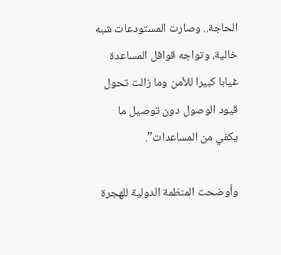الحاجة.. وصارت المستودعات شبه خالية، وتواجه قوافل المساعدة غيابا كبيرا للأمن وما زالت تحول قيود الوصول دون توصيل ما يكفي من المساعدات”.

وأوضحت المنظمة الدولية للهجرة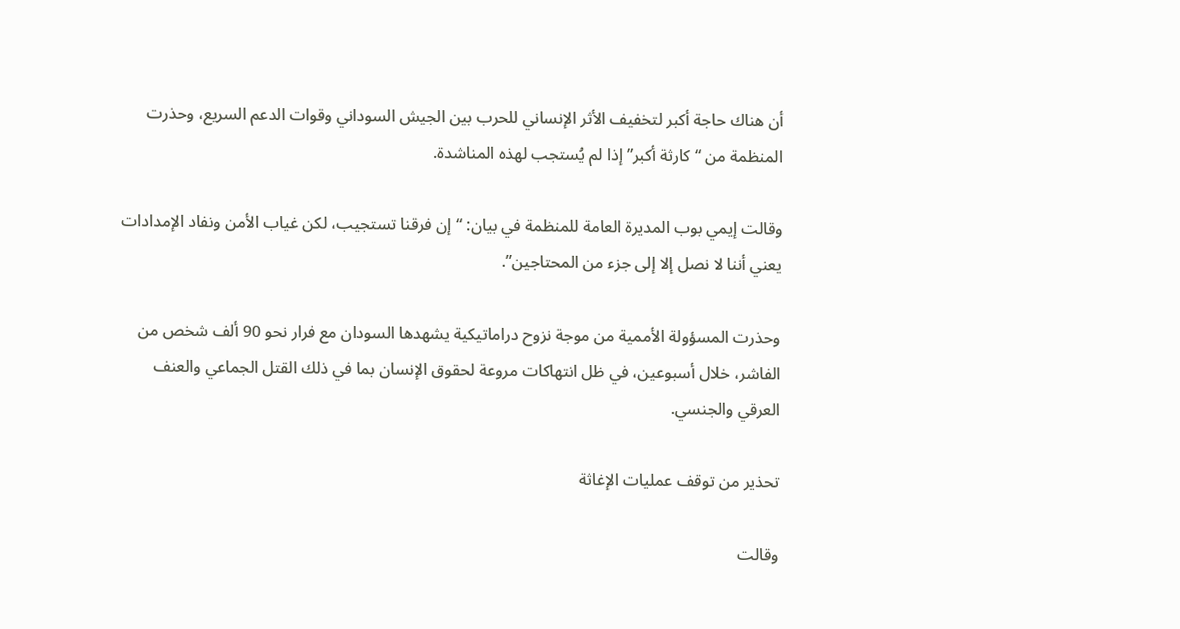أن هناك حاجة أكبر لتخفيف الأثر الإنساني للحرب بين الجيش السوداني وقوات الدعم السريع، وحذرت المنظمة من “كارثة أكبر” إذا لم يُستجب لهذه المناشدة.

وقالت إيمي بوب المديرة العامة للمنظمة في بيان: “إن فرقنا تستجيب، لكن غياب الأمن ونفاد الإمدادات يعني أننا لا نصل إلا إلى جزء من المحتاجين”.

وحذرت المسؤولة الأممية من موجة نزوح دراماتيكية يشهدها السودان مع فرار نحو 90 ألف شخص من الفاشر، خلال أسبوعين، في ظل انتهاكات مروعة لحقوق الإنسان بما في ذلك القتل الجماعي والعنف العرقي والجنسي.

تحذير من توقف عمليات الإغاثة

وقالت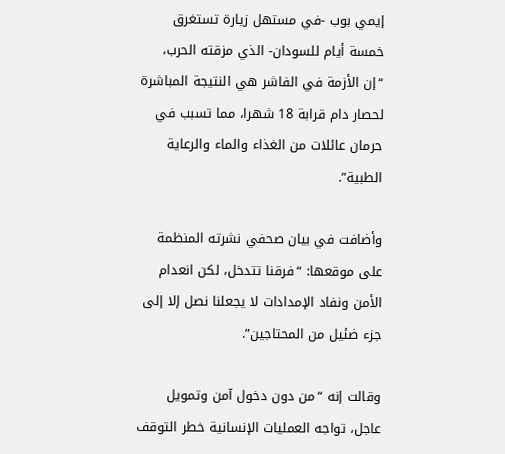إيمي بوب -في مستهل زيارة تستغرق خمسة أيام للسودان- الذي مزقته الحرب، “إن الأزمة في الفاشر هي النتيجة المباشرة لحصار دام قرابة 18 شهرا، مما تسبب في حرمان عائلات من الغذاء والماء والرعاية الطبية”.

وأضافت في بيان صحفي نشرته المنظمة على موقعها: “فرقنا تتدخل، لكن انعدام الأمن ونفاد الإمدادات لا يجعلنا نصل إلا إلى جزء ضئيل من المحتاجين”.

وقالت إنه “من دون دخول آمن وتمويل عاجل، تواجه العمليات الإنسانية خطر التوقف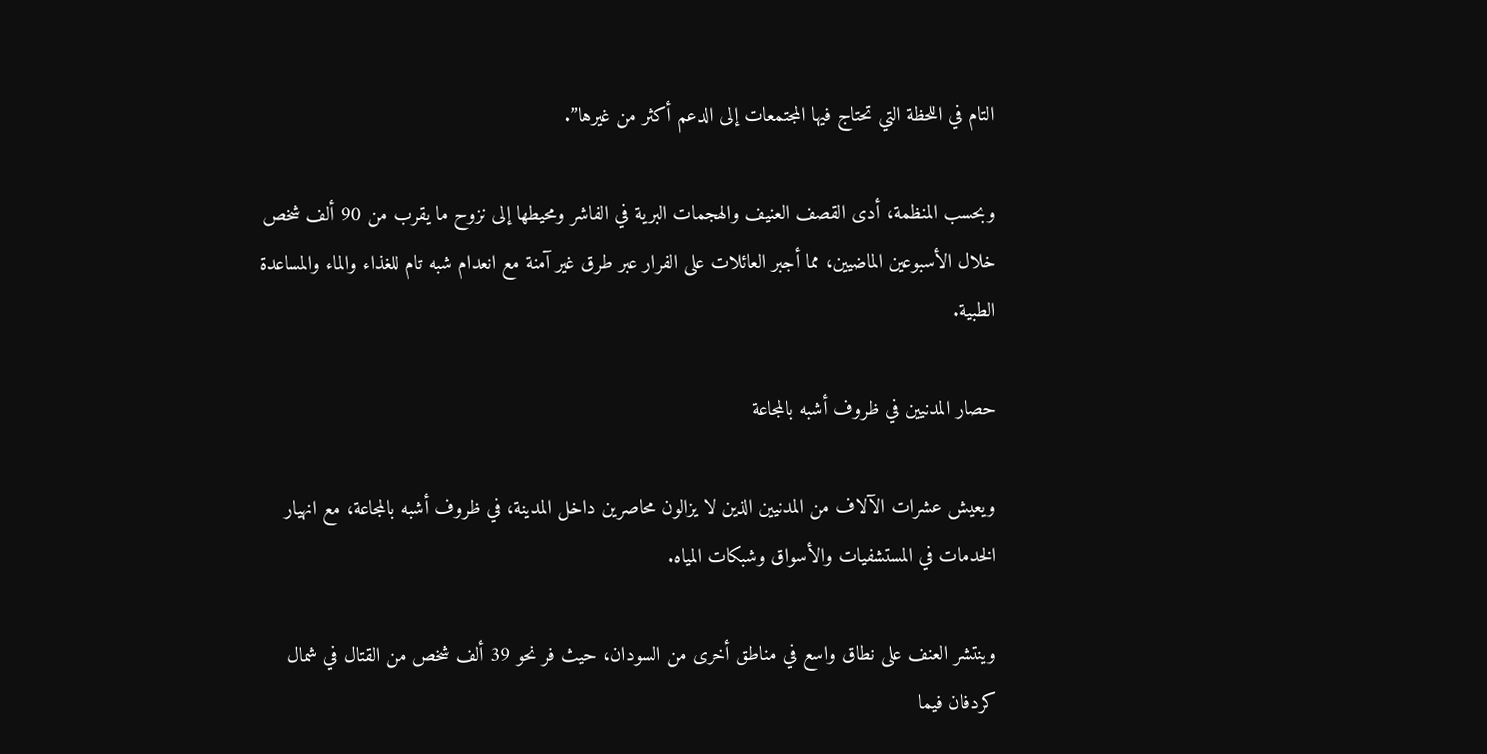التام في اللحظة التي تحتاج فيها المجتمعات إلى الدعم أكثر من غيرها”.

وبحسب المنظمة، أدى القصف العنيف والهجمات البرية في الفاشر ومحيطها إلى نزوح ما يقرب من 90 ألف شخص خلال الأسبوعين الماضيين، مما أجبر العائلات على الفرار عبر طرق غير آمنة مع انعدام شبه تام للغذاء والماء والمساعدة الطبية.

حصار المدنيين في ظروف أشبه بالمجاعة

ويعيش عشرات الآلاف من المدنيين الذين لا يزالون محاصرين داخل المدينة، في ظروف أشبه بالمجاعة، مع انهيار الخدمات في المستشفيات والأسواق وشبكات المياه.

وينتشر العنف على نطاق واسع في مناطق أخرى من السودان، حيث فر نحو 39 ألف شخص من القتال في شمال كردفان فيما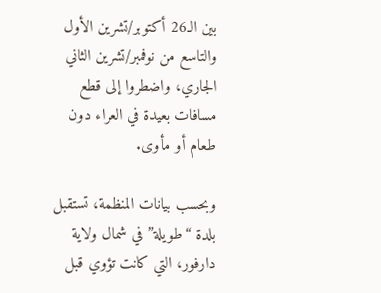بين الـ26 أكتوبر/تشرين الأول والتاسع من نوفمبر/تشرين الثاني الجاري، واضطروا إلى قطع مسافات بعيدة في العراء دون طعام أو مأوى.

وبحسب بيانات المنظمة، تستقبل بلدة “طويلة” في شمال ولاية دارفور، التي كانت تؤوي قبل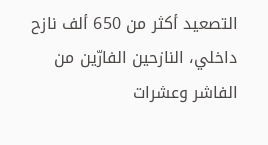التصعيد أكثر من 650 ألف نازح داخلي، النازحين الفارّين من الفاشر وعشرات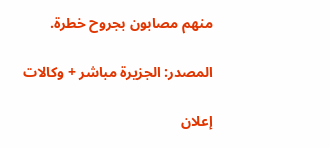منهم مصابون بجروح خطرة.

المصدر: الجزيرة مباشر + وكالات

إعلان